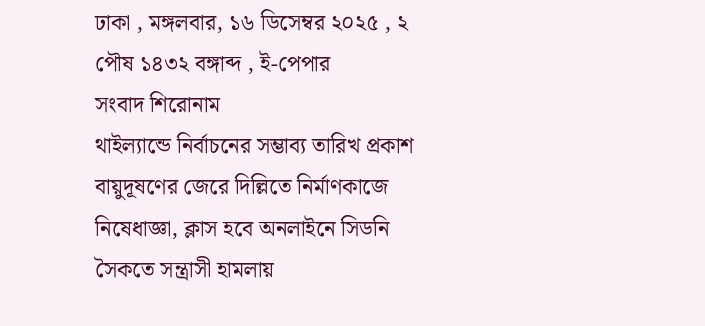ঢাকা , মঙ্গলবার, ১৬ ডিসেম্বর ২০২৫ , ২ পৌষ ১৪৩২ বঙ্গাব্দ , ই-পেপার
সংবাদ শিরোনাম
থাইল্যান্ডে নির্বাচনের সম্ভাব্য তারিখ প্রকাশ বায়ুদূষণের জেরে দিল্লিতে নির্মাণকাজে নিষেধাজ্ঞা, ক্লাস হবে অনলাইনে সিডনি সৈকতে সন্ত্রাসী হামলায়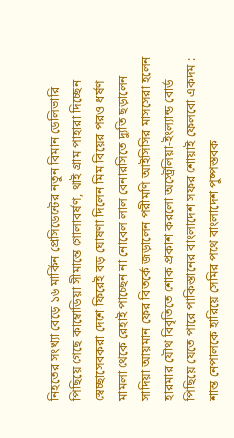নিহতের সংখ্যা বেড়ে ১৬ মার্কিন প্রেসিডেন্টের নতুন বিমান ডেলিভারি পিছিয়ে গেছে কাম্বোডিয়া সীমান্তে গোলাবর্ষণ, থাই গ্রাম পাহারা দিচ্ছেন স্বেচ্ছাসেবকরা দেশে ফিরেই বড় ঘোষণা দিলেন মিম বিয়ের পরও ধর্ষণ মামলা থেকে রেহাই পাচ্ছেন না নোবেল লাল বেনারসিতে দ্যুতি ছড়ালেন সাদিয়া আয়মান ফের বিতর্কে জড়ালেন পরীমণি আইসিসির মাসসেরা হলেন হারমার যৌথ বিবৃতিতে শোক প্রকাশ করলো অস্ট্রেলিয়া-ইংল্যান্ড বোর্ড পিছিয়ে যেতে পারে পাকিস্তানের বাংলাদেশ সফর শোয়াই ফেলবো একদম : শান্ত নেপালকে হারিয়ে সেমির পথে বাংলাদেশ পুষ্পস্তবক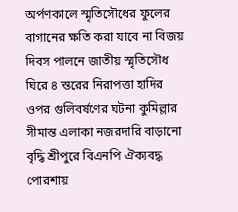অর্পণকালে স্মৃতিসৌধের ফুলের বাগানের ক্ষতি করা যাবে না বিজয় দিবস পালনে জাতীয় স্মৃতিসৌধ ঘিরে ৪ স্তরের নিরাপত্তা হাদির ওপর গুলিবর্ষণের ঘটনা কুমিল্লার সীমান্ত এলাকা নজরদারি বাড়ানো বৃদ্ধি শ্রীপুরে বিএনপি ঐক্যবদ্ধ পোরশায়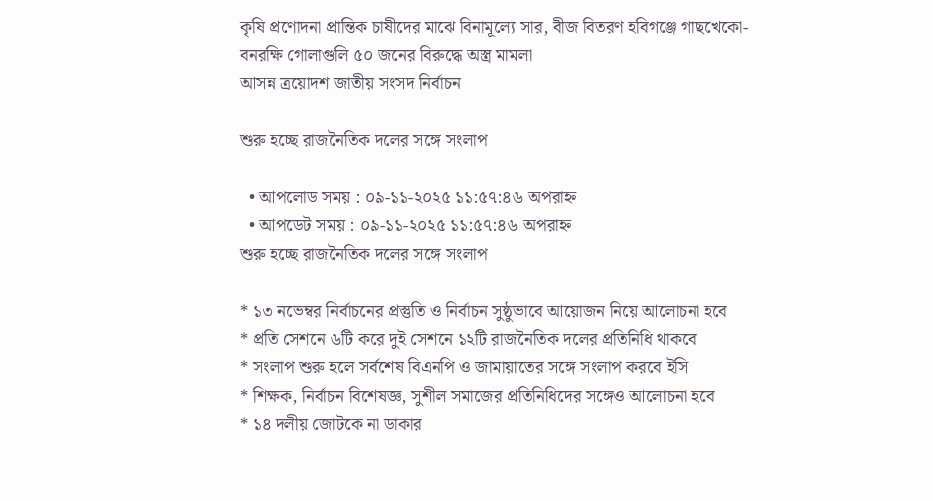কৃষি প্রণোদনা প্রান্তিক চাষীদের মাঝে বিনামূল্যে সার, বীজ বিতরণ হবিগঞ্জে গাছখেকো-বনরক্ষি গোলাগুলি ৫০ জনের বিরুদ্ধে অস্ত্র মামলা
আসন্ন ত্রয়োদশ জাতীয় সংসদ নির্বাচন

শুরু হচ্ছে রাজনৈতিক দলের সঙ্গে সংলাপ

  • আপলোড সময় : ০৯-১১-২০২৫ ১১:৫৭:৪৬ অপরাহ্ন
  • আপডেট সময় : ০৯-১১-২০২৫ ১১:৫৭:৪৬ অপরাহ্ন
শুরু হচ্ছে রাজনৈতিক দলের সঙ্গে সংলাপ

* ১৩ নভেম্বর নির্বাচনের প্রস্তুতি ও নির্বাচন সুষ্ঠুভাবে আয়োজন নিয়ে আলোচনা হবে
* প্রতি সেশনে ৬টি করে দুই সেশনে ১২টি রাজনৈতিক দলের প্রতিনিধি থাকবে
* সংলাপ শুরু হলে সর্বশেষ বিএনপি ও জামায়াতের সঙ্গে সংলাপ করবে ইসি
* শিক্ষক, নির্বাচন বিশেষজ্ঞ, সুশীল সমাজের প্রতিনিধিদের সঙ্গেও আলোচনা হবে
* ১৪ দলীয় জোটকে না ডাকার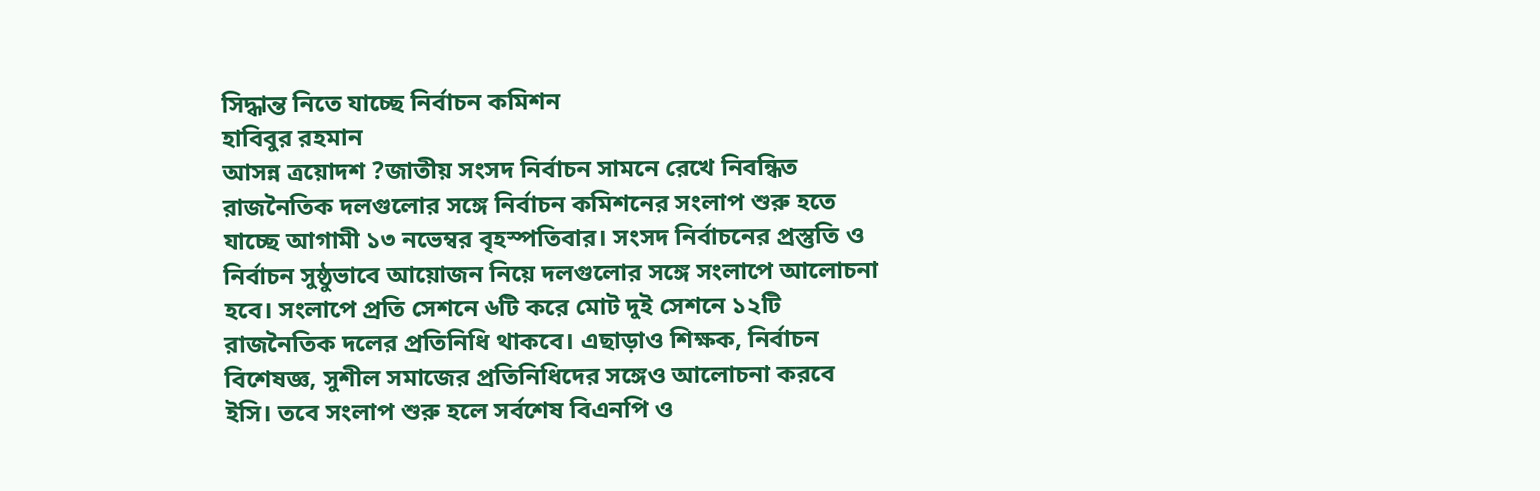সিদ্ধান্ত নিতে যাচ্ছে নির্বাচন কমিশন
হাবিবুর রহমান
আসন্ন ত্রয়োদশ ?জাতীয় সংসদ নির্বাচন সামনে রেখে নিবন্ধিত রাজনৈতিক দলগুলোর সঙ্গে নির্বাচন কমিশনের সংলাপ শুরু হতে যাচ্ছে আগামী ১৩ নভেম্বর বৃহস্পতিবার। সংসদ নির্বাচনের প্রস্তুতি ও নির্বাচন সুষ্ঠুভাবে আয়োজন নিয়ে দলগুলোর সঙ্গে সংলাপে আলোচনা হবে। সংলাপে প্রতি সেশনে ৬টি করে মোট দুই সেশনে ১২টি রাজনৈতিক দলের প্রতিনিধি থাকবে। এছাড়াও শিক্ষক, নির্বাচন বিশেষজ্ঞ, সুশীল সমাজের প্রতিনিধিদের সঙ্গেও আলোচনা করবে ইসি। তবে সংলাপ শুরু হলে সর্বশেষ বিএনপি ও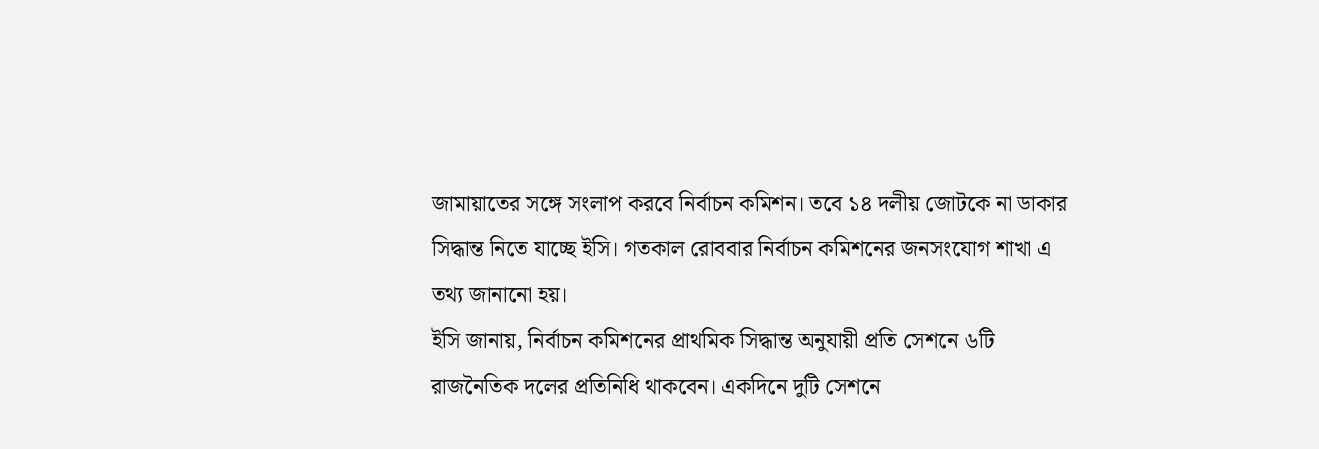জামায়াতের সঙ্গে সংলাপ করবে নির্বাচন কমিশন। তবে ১৪ দলীয় জোটকে না ডাকার সিদ্ধান্ত নিতে যাচ্ছে ইসি। গতকাল রোববার নির্বাচন কমিশনের জনসংযোগ শাখা এ তথ্য জানানো হয়।
ইসি জানায়, নির্বাচন কমিশনের প্রাথমিক সিদ্ধান্ত অনুযায়ী প্রতি সেশনে ৬টি রাজনৈতিক দলের প্রতিনিধি থাকবেন। একদিনে দুটি সেশনে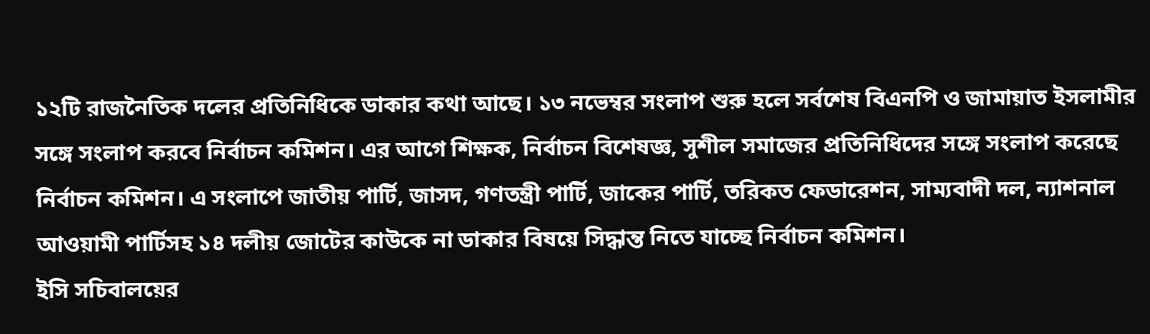১২টি রাজনৈতিক দলের প্রতিনিধিকে ডাকার কথা আছে। ১৩ নভেম্বর সংলাপ শুরু হলে সর্বশেষ বিএনপি ও জামায়াত ইসলামীর সঙ্গে সংলাপ করবে নির্বাচন কমিশন। এর আগে শিক্ষক, নির্বাচন বিশেষজ্ঞ, সুশীল সমাজের প্রতিনিধিদের সঙ্গে সংলাপ করেছে নির্বাচন কমিশন। এ সংলাপে জাতীয় পার্টি, জাসদ, গণতন্ত্রী পার্টি, জাকের পার্টি, তরিকত ফেডারেশন, সাম্যবাদী দল, ন্যাশনাল আওয়ামী পার্টিসহ ১৪ দলীয় জোটের কাউকে না ডাকার বিষয়ে সিদ্ধান্ত নিতে যাচ্ছে নির্বাচন কমিশন।
ইসি সচিবালয়ের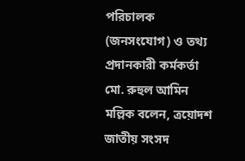পরিচালক (জনসংযোগ) ও তথ্য প্রদানকারী কর্মকর্তা মো. রুহুল আমিন মল্লিক বলেন, ত্রয়োদশ জাতীয় সংসদ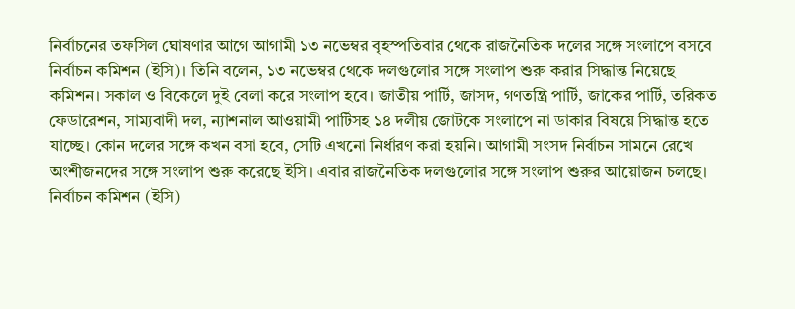নির্বাচনের তফসিল ঘোষণার আগে আগামী ১৩ নভেম্বর বৃহস্পতিবার থেকে রাজনৈতিক দলের সঙ্গে সংলাপে বসবে নির্বাচন কমিশন (ইসি)। তিনি বলেন, ১৩ নভেম্বর থেকে দলগুলোর সঙ্গে সংলাপ শুরু করার সিদ্ধান্ত নিয়েছে কমিশন। সকাল ও বিকেলে দুই বেলা করে সংলাপ হবে। জাতীয় পার্টি, জাসদ, গণতন্ত্রি পার্টি, জাকের পার্টি, তরিকত ফেডারেশন, সাম্যবাদী দল, ন্যাশনাল আওয়ামী পার্টিসহ ১৪ দলীয় জোটকে সংলাপে না ডাকার বিষয়ে সিদ্ধান্ত হতে যাচ্ছে। কোন দলের সঙ্গে কখন বসা হবে, সেটি এখনো নির্ধারণ করা হয়নি। আগামী সংসদ নির্বাচন সামনে রেখে অংশীজনদের সঙ্গে সংলাপ শুরু করেছে ইসি। এবার রাজনৈতিক দলগুলোর সঙ্গে সংলাপ শুরুর আয়োজন চলছে।
নির্বাচন কমিশন (ইসি)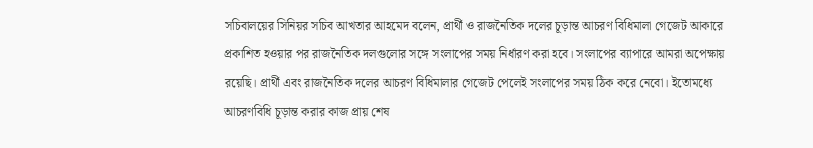সচিবালয়ের সিনিয়র সচিব আখতার আহমেদ বলেন, প্রার্থী ও রাজনৈতিক দলের চূড়ান্ত আচরণ বিধিমালা গেজেট আকারে প্রকাশিত হওয়ার পর রাজনৈতিক দলগুলোর সঙ্গে সংলাপের সময় নির্ধারণ করা হবে। সংলাপের ব্যাপারে আমরা অপেক্ষায় রয়েছি। প্রার্থী এবং রাজনৈতিক দলের আচরণ বিধিমালার গেজেট পেলেই সংলাপের সময় ঠিক করে নেবো। ইতোমধ্যে আচরণবিধি চূড়ান্ত করার কাজ প্রায় শেষ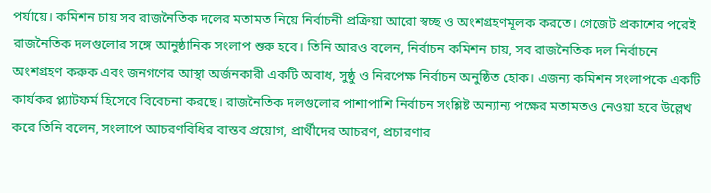পর্যায়ে। কমিশন চায় সব রাজনৈতিক দলের মতামত নিয়ে নির্বাচনী প্রক্রিয়া আরো স্বচ্ছ ও অংশগ্রহণমূলক করতে। গেজেট প্রকাশের পরেই রাজনৈতিক দলগুলোর সঙ্গে আনুষ্ঠানিক সংলাপ শুরু হবে। তিনি আরও বলেন, নির্বাচন কমিশন চায়, সব রাজনৈতিক দল নির্বাচনে অংশগ্রহণ করুক এবং জনগণের আস্থা অর্জনকারী একটি অবাধ, সুষ্ঠু ও নিরপেক্ষ নির্বাচন অনুষ্ঠিত হোক। এজন্য কমিশন সংলাপকে একটি কার্যকর প্ল্যাটফর্ম হিসেবে বিবেচনা করছে। রাজনৈতিক দলগুলোর পাশাপাশি নির্বাচন সংশ্লিষ্ট অন্যান্য পক্ষের মতামতও নেওয়া হবে উল্লেখ করে তিনি বলেন, সংলাপে আচরণবিধির বাস্তব প্রয়োগ, প্রার্থীদের আচরণ, প্রচারণার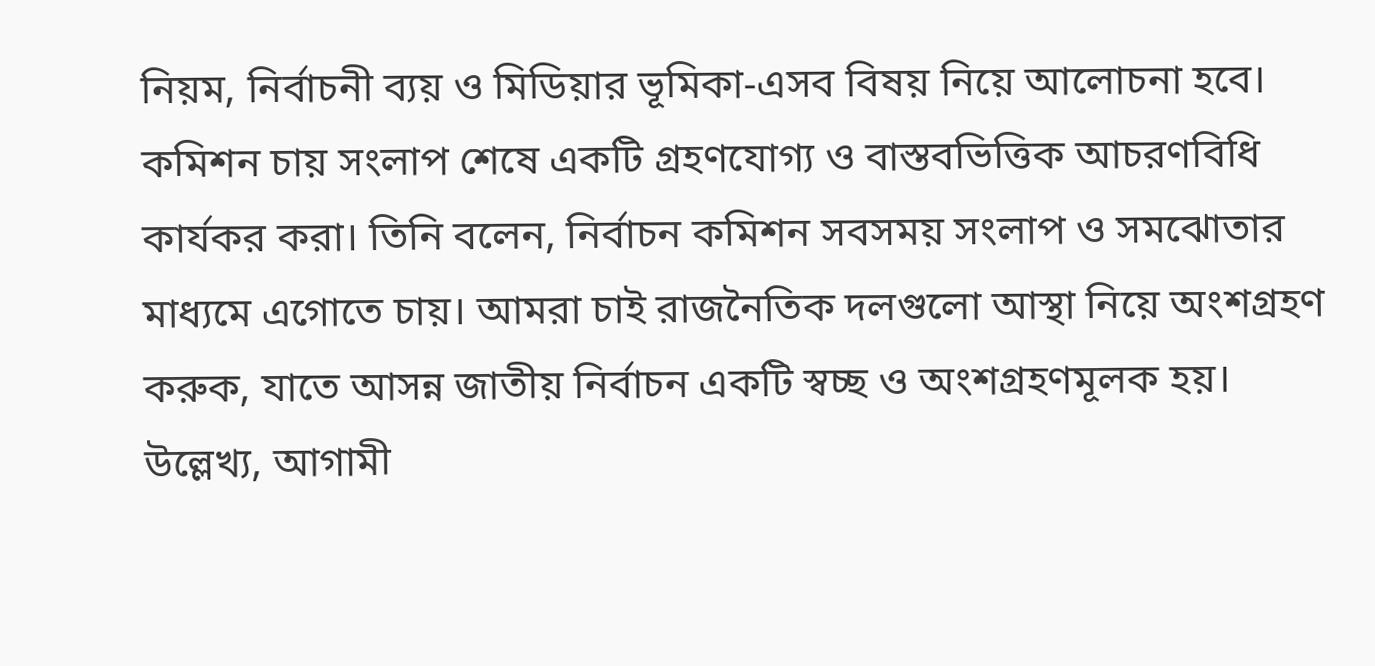নিয়ম, নির্বাচনী ব্যয় ও মিডিয়ার ভূমিকা-এসব বিষয় নিয়ে আলোচনা হবে। কমিশন চায় সংলাপ শেষে একটি গ্রহণযোগ্য ও বাস্তবভিত্তিক আচরণবিধি কার্যকর করা। তিনি বলেন, নির্বাচন কমিশন সবসময় সংলাপ ও সমঝোতার মাধ্যমে এগোতে চায়। আমরা চাই রাজনৈতিক দলগুলো আস্থা নিয়ে অংশগ্রহণ করুক, যাতে আসন্ন জাতীয় নির্বাচন একটি স্বচ্ছ ও অংশগ্রহণমূলক হয়।
উল্লেখ্য, আগামী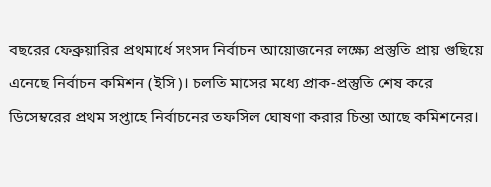বছরের ফেব্রুয়ারির প্রথমার্ধে সংসদ নির্বাচন আয়োজনের লক্ষ্যে প্রস্তুতি প্রায় গুছিয়ে এনেছে নির্বাচন কমিশন (ইসি)। চলতি মাসের মধ্যে প্রাক-প্রস্তুতি শেষ করে ডিসেম্বরের প্রথম সপ্তাহে নির্বাচনের তফসিল ঘোষণা করার চিন্তা আছে কমিশনের।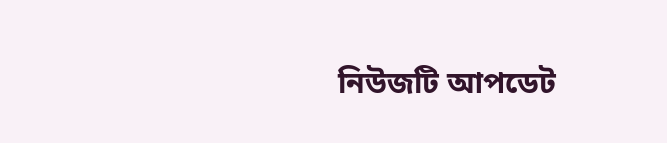নিউজটি আপডেট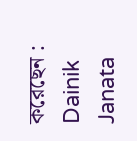করেছেন : Dainik Janata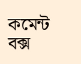কমেন্ট বক্স